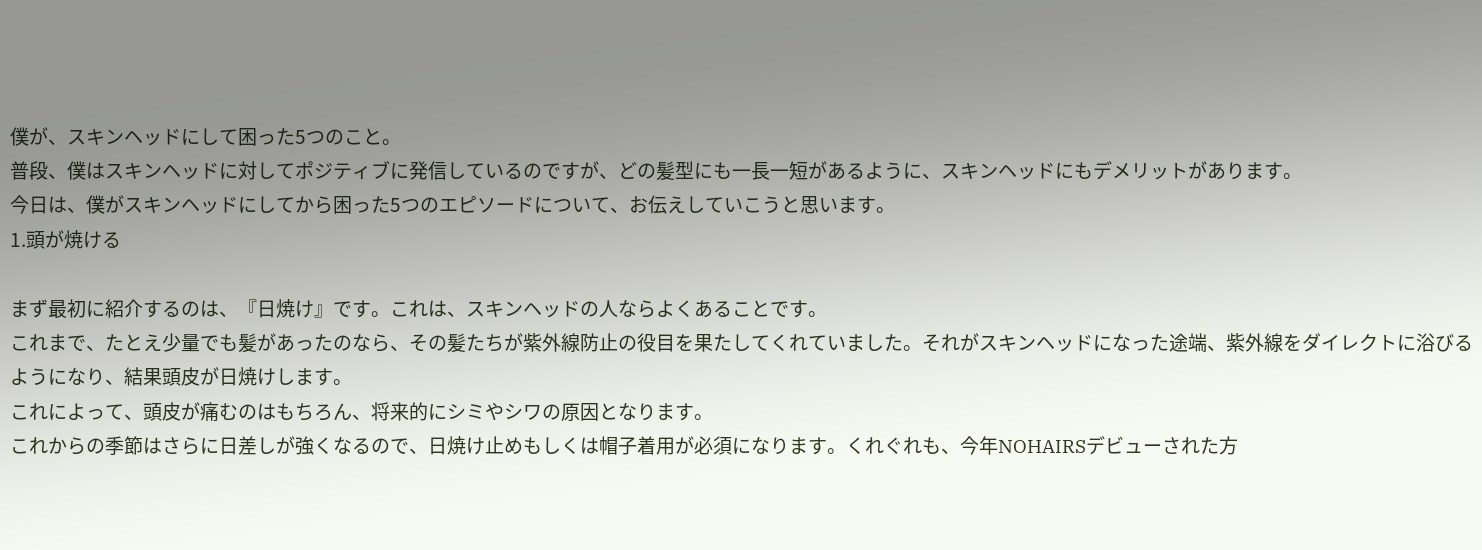僕が、スキンヘッドにして困った5つのこと。
普段、僕はスキンヘッドに対してポジティブに発信しているのですが、どの髪型にも一長一短があるように、スキンヘッドにもデメリットがあります。
今日は、僕がスキンヘッドにしてから困った5つのエピソードについて、お伝えしていこうと思います。
1.頭が焼ける

まず最初に紹介するのは、『日焼け』です。これは、スキンヘッドの人ならよくあることです。
これまで、たとえ少量でも髪があったのなら、その髪たちが紫外線防止の役目を果たしてくれていました。それがスキンヘッドになった途端、紫外線をダイレクトに浴びるようになり、結果頭皮が日焼けします。
これによって、頭皮が痛むのはもちろん、将来的にシミやシワの原因となります。
これからの季節はさらに日差しが強くなるので、日焼け止めもしくは帽子着用が必須になります。くれぐれも、今年NOHAIRSデビューされた方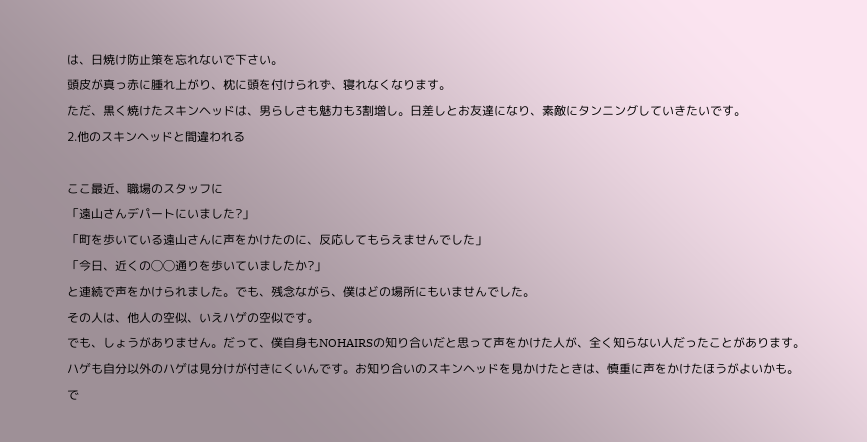は、日焼け防止策を忘れないで下さい。
頭皮が真っ赤に腫れ上がり、枕に頭を付けられず、寝れなくなります。
ただ、黒く焼けたスキンヘッドは、男らしさも魅力も3割増し。日差しとお友達になり、素敵にタンニングしていきたいです。
2.他のスキンヘッドと間違われる

ここ最近、職場のスタッフに
「遠山さんデパートにいました?」
「町を歩いている遠山さんに声をかけたのに、反応してもらえませんでした」
「今日、近くの◯◯通りを歩いていましたか?」
と連続で声をかけられました。でも、残念ながら、僕はどの場所にもいませんでした。
その人は、他人の空似、いえハゲの空似です。
でも、しょうがありません。だって、僕自身もNOHAIRSの知り合いだと思って声をかけた人が、全く知らない人だったことがあります。
ハゲも自分以外のハゲは見分けが付きにくいんです。お知り合いのスキンヘッドを見かけたときは、慎重に声をかけたほうがよいかも。
で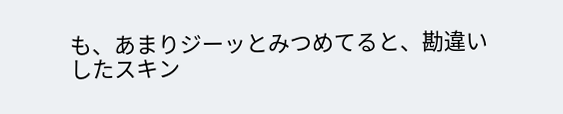も、あまりジーッとみつめてると、勘違いしたスキン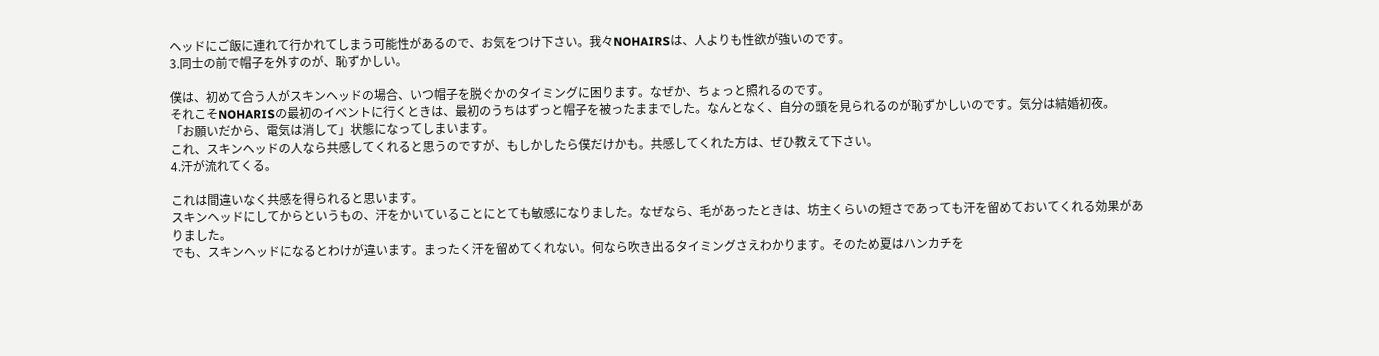ヘッドにご飯に連れて行かれてしまう可能性があるので、お気をつけ下さい。我々NOHAIRSは、人よりも性欲が強いのです。
3.同士の前で帽子を外すのが、恥ずかしい。

僕は、初めて合う人がスキンヘッドの場合、いつ帽子を脱ぐかのタイミングに困ります。なぜか、ちょっと照れるのです。
それこそNOHARISの最初のイベントに行くときは、最初のうちはずっと帽子を被ったままでした。なんとなく、自分の頭を見られるのが恥ずかしいのです。気分は結婚初夜。
「お願いだから、電気は消して」状態になってしまいます。
これ、スキンヘッドの人なら共感してくれると思うのですが、もしかしたら僕だけかも。共感してくれた方は、ぜひ教えて下さい。
4.汗が流れてくる。

これは間違いなく共感を得られると思います。
スキンヘッドにしてからというもの、汗をかいていることにとても敏感になりました。なぜなら、毛があったときは、坊主くらいの短さであっても汗を留めておいてくれる効果がありました。
でも、スキンヘッドになるとわけが違います。まったく汗を留めてくれない。何なら吹き出るタイミングさえわかります。そのため夏はハンカチを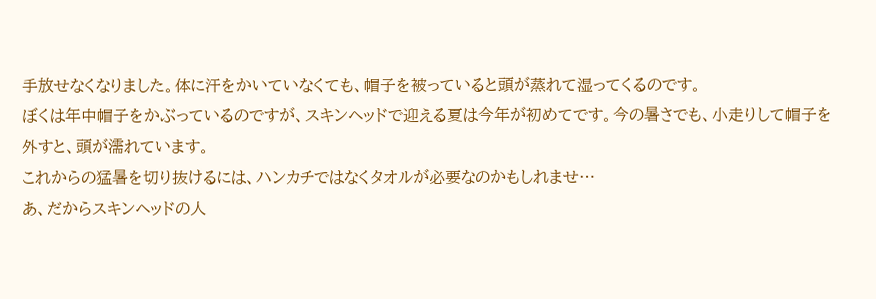手放せなくなりました。体に汗をかいていなくても、帽子を被っていると頭が蒸れて湿ってくるのです。
ぼくは年中帽子をかぶっているのですが、スキンヘッドで迎える夏は今年が初めてです。今の暑さでも、小走りして帽子を外すと、頭が濡れています。
これからの猛暑を切り抜けるには、ハンカチではなくタオルが必要なのかもしれませ…
あ、だからスキンヘッドの人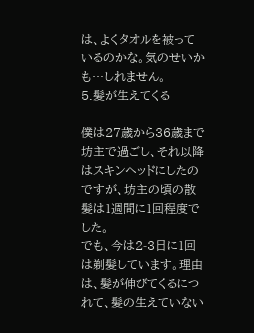は、よくタオルを被っているのかな。気のせいかも…しれません。
5.髪が生えてくる

僕は27歳から36歳まで坊主で過ごし、それ以降はスキンヘッドにしたのですが、坊主の頃の散髪は1週間に1回程度でした。
でも、今は2-3日に1回は剃髪しています。理由は、髪が伸びてくるにつれて、髪の生えていない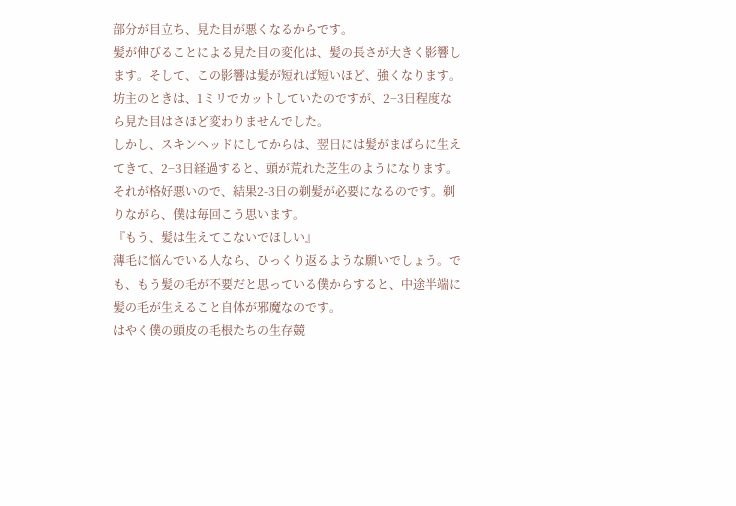部分が目立ち、見た目が悪くなるからです。
髪が伸びることによる見た目の変化は、髪の長さが大きく影響します。そして、この影響は髪が短れば短いほど、強くなります。
坊主のときは、1ミリでカットしていたのですが、2−3日程度なら見た目はさほど変わりませんでした。
しかし、スキンヘッドにしてからは、翌日には髪がまばらに生えてきて、2−3日経過すると、頭が荒れた芝生のようになります。
それが格好悪いので、結果2-3日の剃髪が必要になるのです。剃りながら、僕は毎回こう思います。
『もう、髪は生えてこないでほしい』
薄毛に悩んでいる人なら、ひっくり返るような願いでしょう。でも、もう髪の毛が不要だと思っている僕からすると、中途半端に髪の毛が生えること自体が邪魔なのです。
はやく僕の頭皮の毛根たちの生存競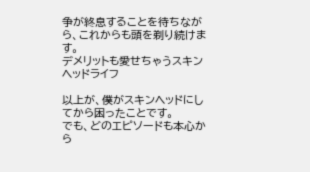争が終息することを待ちながら、これからも頭を剃り続けます。
デメリットも愛せちゃうスキンヘッドライフ

以上が、僕がスキンヘッドにしてから困ったことです。
でも、どのエピソードも本心から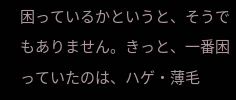困っているかというと、そうでもありません。きっと、一番困っていたのは、ハゲ・薄毛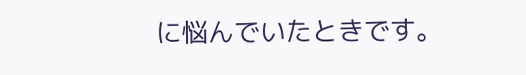に悩んでいたときです。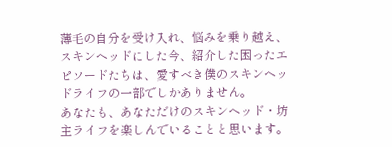薄毛の自分を受け入れ、悩みを乗り越え、スキンヘッドにした今、紹介した困ったエピソードたちは、愛すべき僕のスキンヘッドライフの一部でしかありません。
あなたも、あなただけのスキンヘッド・坊主ライフを楽しんでいることと思います。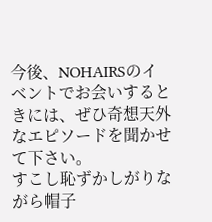今後、NOHAIRSのイベントでお会いするときには、ぜひ奇想天外なエピソードを聞かせて下さい。
すこし恥ずかしがりながら帽子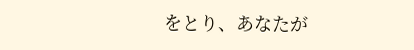をとり、あなたが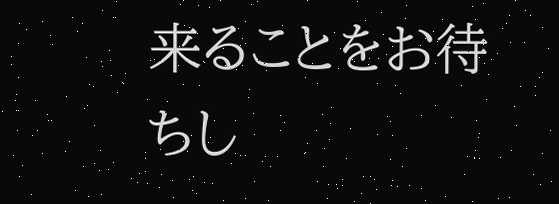来ることをお待ちし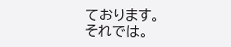ております。
それでは。